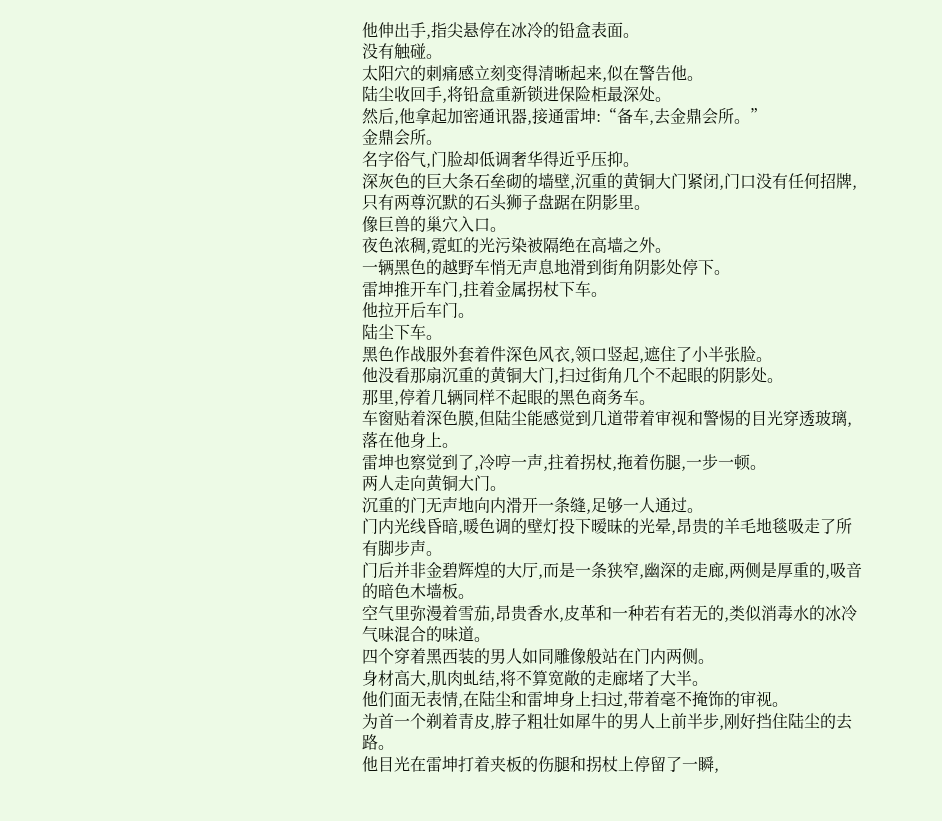他伸出手,指尖悬停在冰冷的铅盒表面。
没有触碰。
太阳穴的刺痛感立刻变得清晰起来,似在警告他。
陆尘收回手,将铅盒重新锁进保险柜最深处。
然后,他拿起加密通讯器,接通雷坤:“备车,去金鼎会所。”
金鼎会所。
名字俗气,门脸却低调奢华得近乎压抑。
深灰色的巨大条石垒砌的墙壁,沉重的黄铜大门紧闭,门口没有任何招牌,只有两尊沉默的石头狮子盘踞在阴影里。
像巨兽的巢穴入口。
夜色浓稠,霓虹的光污染被隔绝在高墙之外。
一辆黑色的越野车悄无声息地滑到街角阴影处停下。
雷坤推开车门,拄着金属拐杖下车。
他拉开后车门。
陆尘下车。
黑色作战服外套着件深色风衣,领口竖起,遮住了小半张脸。
他没看那扇沉重的黄铜大门,扫过街角几个不起眼的阴影处。
那里,停着几辆同样不起眼的黑色商务车。
车窗贴着深色膜,但陆尘能感觉到几道带着审视和警惕的目光穿透玻璃,落在他身上。
雷坤也察觉到了,冷哼一声,拄着拐杖,拖着伤腿,一步一顿。
两人走向黄铜大门。
沉重的门无声地向内滑开一条缝,足够一人通过。
门内光线昏暗,暖色调的壁灯投下暧昧的光晕,昂贵的羊毛地毯吸走了所有脚步声。
门后并非金碧辉煌的大厅,而是一条狭窄,幽深的走廊,两侧是厚重的,吸音的暗色木墙板。
空气里弥漫着雪茄,昂贵香水,皮革和一种若有若无的,类似消毒水的冰冷气味混合的味道。
四个穿着黑西装的男人如同雕像般站在门内两侧。
身材高大,肌肉虬结,将不算宽敞的走廊堵了大半。
他们面无表情,在陆尘和雷坤身上扫过,带着毫不掩饰的审视。
为首一个剃着青皮,脖子粗壮如犀牛的男人上前半步,刚好挡住陆尘的去路。
他目光在雷坤打着夹板的伤腿和拐杖上停留了一瞬,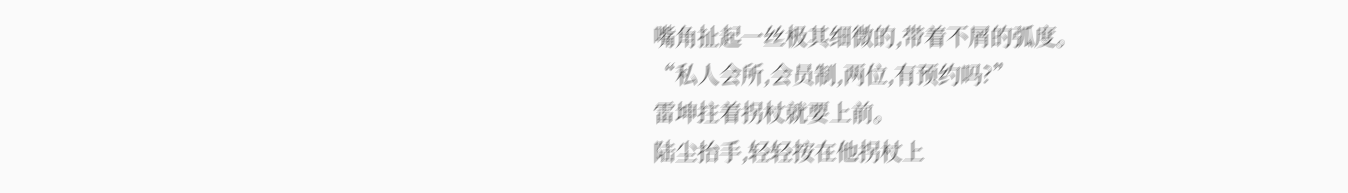嘴角扯起一丝极其细微的,带着不屑的弧度。
“私人会所,会员制,两位,有预约吗?”
雷坤拄着拐杖就要上前。
陆尘抬手,轻轻按在他拐杖上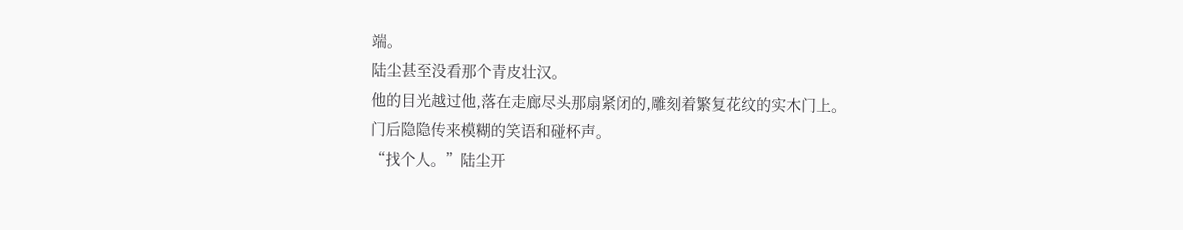端。
陆尘甚至没看那个青皮壮汉。
他的目光越过他,落在走廊尽头那扇紧闭的,雕刻着繁复花纹的实木门上。
门后隐隐传来模糊的笑语和碰杯声。
“找个人。”陆尘开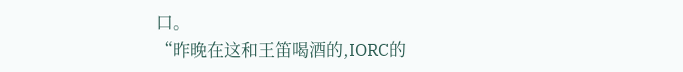口。
“昨晚在这和王笛喝酒的,IORC的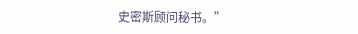史密斯顾问秘书。”